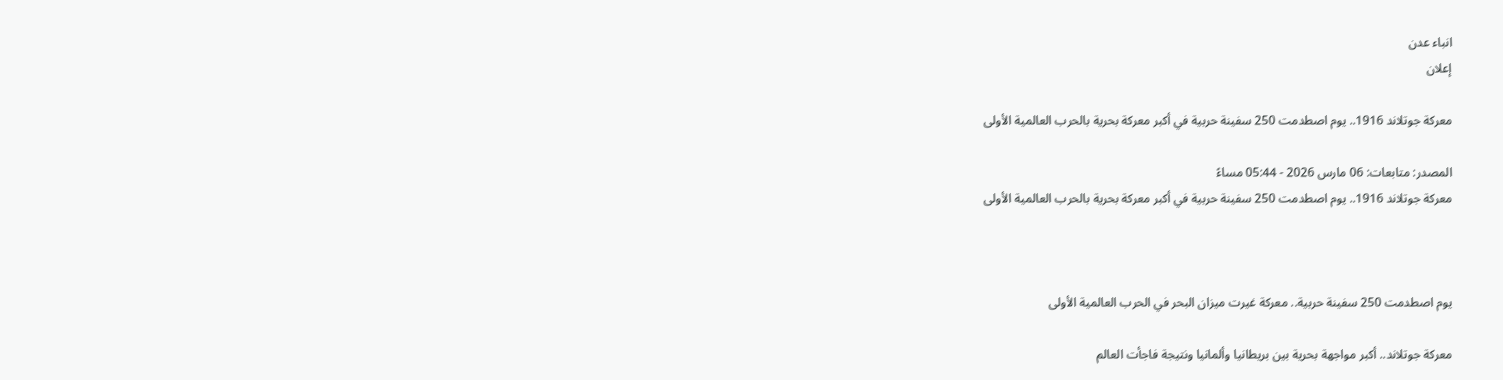انباء عدن
إعلان

معركة جوتلاند 1916.. يوم اصطدمت 250 سفينة حربية في أكبر معركة بحرية بالحرب العالمية الأولى

المصدر: متابعات: 06 مارس 2026 - 05:44 مساءً
معركة جوتلاند 1916.. يوم اصطدمت 250 سفينة حربية في أكبر معركة بحرية بالحرب العالمية الأولى



يوم اصطدمت 250 سفينة حربية.. معركة غيرت ميزان البحر في الحرب العالمية الأولى

معركة جوتلاند.. أكبر مواجهة بحرية بين بريطانيا وألمانيا ونتيجة فاجأت العالم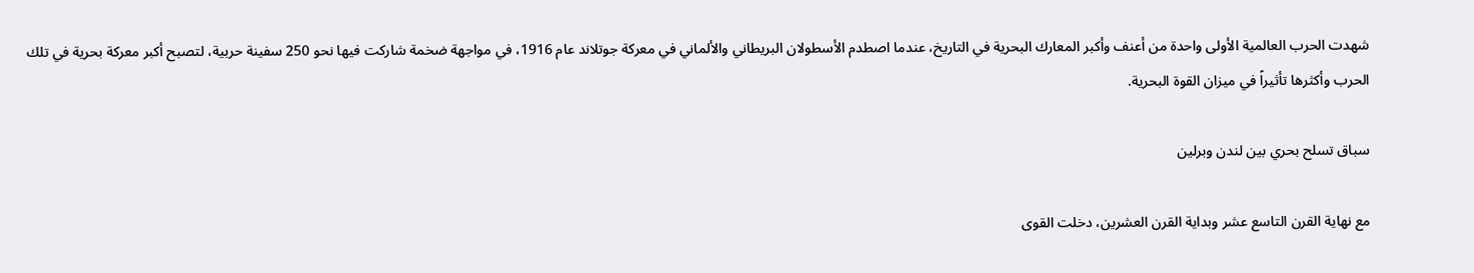شهدت الحرب العالمية الأولى واحدة من أعنف وأكبر المعارك البحرية في التاريخ، عندما اصطدم الأسطولان البريطاني والألماني في معركة جوتلاند عام 1916، في مواجهة ضخمة شاركت فيها نحو 250 سفينة حربية، لتصبح أكبر معركة بحرية في تلك الحرب وأكثرها تأثيراً في ميزان القوة البحرية.

سباق تسلح بحري بين لندن وبرلين

مع نهاية القرن التاسع عشر وبداية القرن العشرين، دخلت القوى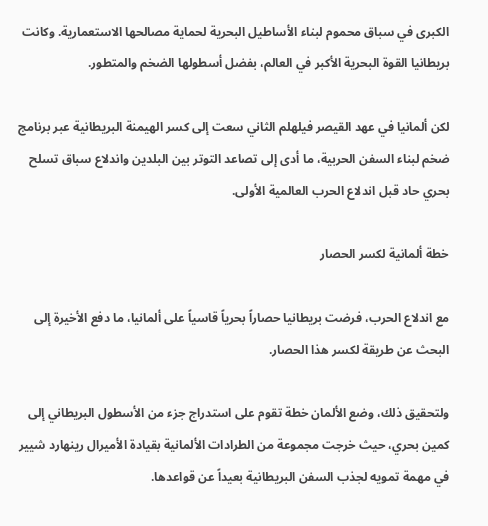الكبرى في سباق محموم لبناء الأساطيل البحرية لحماية مصالحها الاستعمارية. وكانت بريطانيا القوة البحرية الأكبر في العالم، بفضل أسطولها الضخم والمتطور.

لكن ألمانيا في عهد القيصر فيلهلم الثاني سعت إلى كسر الهيمنة البريطانية عبر برنامج ضخم لبناء السفن الحربية، ما أدى إلى تصاعد التوتر بين البلدين واندلاع سباق تسلح بحري حاد قبل اندلاع الحرب العالمية الأولى.

خطة ألمانية لكسر الحصار

مع اندلاع الحرب، فرضت بريطانيا حصاراً بحرياً قاسياً على ألمانيا، ما دفع الأخيرة إلى البحث عن طريقة لكسر هذا الحصار.

ولتحقيق ذلك، وضع الألمان خطة تقوم على استدراج جزء من الأسطول البريطاني إلى كمين بحري، حيث خرجت مجموعة من الطرادات الألمانية بقيادة الأميرال رينهارد شيير في مهمة تمويه لجذب السفن البريطانية بعيداً عن قواعدها.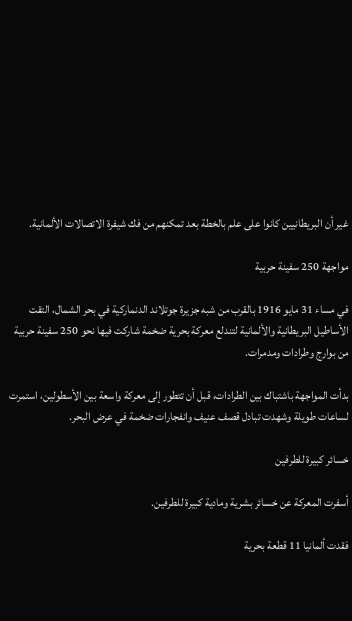غير أن البريطانيين كانوا على علم بالخطة بعد تمكنهم من فك شيفرة الاتصالات الألمانية.

مواجهة 250 سفينة حربية

في مساء 31 مايو 1916 بالقرب من شبه جزيرة جوتلاند الدنماركية في بحر الشمال، التقت الأساطيل البريطانية والألمانية لتندلع معركة بحرية ضخمة شاركت فيها نحو 250 سفينة حربية من بوارج وطرادات ومدمرات.

بدأت المواجهة باشتباك بين الطرادات، قبل أن تتطور إلى معركة واسعة بين الأسطولين، استمرت لساعات طويلة وشهدت تبادل قصف عنيف وانفجارات ضخمة في عرض البحر.

خسائر كبيرة للطرفين

أسفرت المعركة عن خسائر بشرية ومادية كبيرة للطرفين.

فقدت ألمانيا 11 قطعة بحرية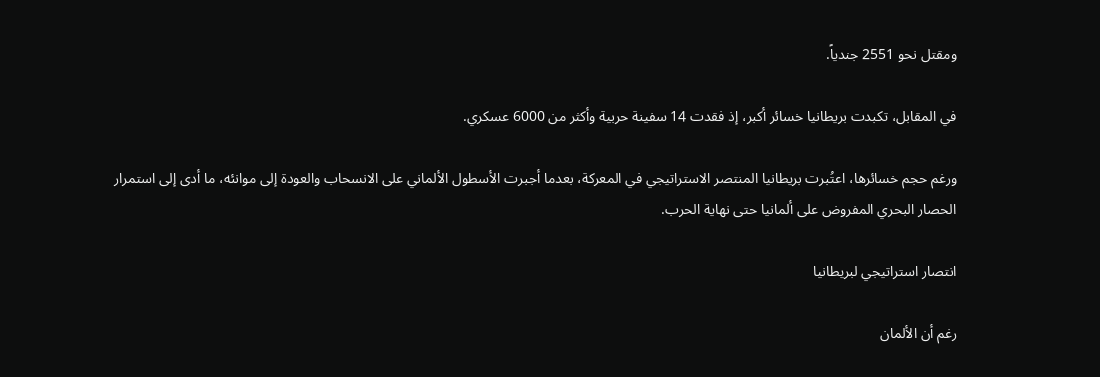ومقتل نحو 2551 جندياً.

في المقابل، تكبدت بريطانيا خسائر أكبر، إذ فقدت 14 سفينة حربية وأكثر من 6000 عسكري.

ورغم حجم خسائرها، اعتُبرت بريطانيا المنتصر الاستراتيجي في المعركة، بعدما أجبرت الأسطول الألماني على الانسحاب والعودة إلى موانئه، ما أدى إلى استمرار الحصار البحري المفروض على ألمانيا حتى نهاية الحرب.

انتصار استراتيجي لبريطانيا

رغم أن الألمان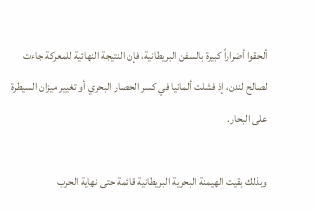ألحقوا أضراراً كبيرة بالسفن البريطانية، فإن النتيجة النهائية للمعركة جاءت لصالح لندن، إذ فشلت ألمانيا في كسر الحصار البحري أو تغيير ميزان السيطرة على البحار.

وبذلك بقيت الهيمنة البحرية البريطانية قائمة حتى نهاية الحرب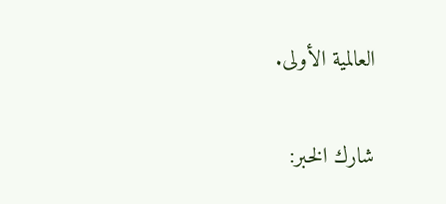العالمية الأولى.

شارك الخبر: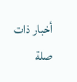أخبار ذات صلة